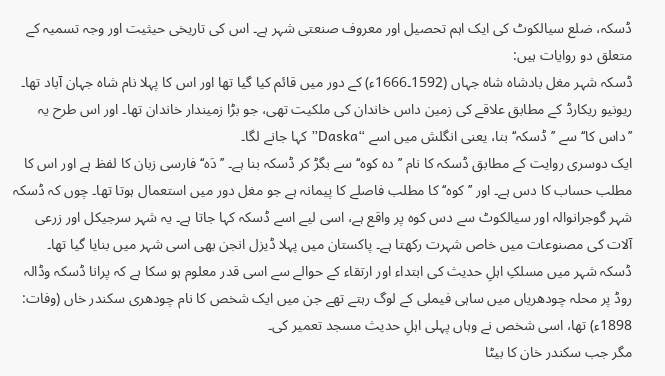ڈسکہ، ضلع سیالکوٹ کی ایک اہم تحصیل اور معروف صنعتی شہر ہے۔ اس کی تاریخی حیثیت اور وجہ تسمیہ کے متعلق دو روایات ہیں:
ڈسکہ شہر مغل بادشاہ شاہ جہاں (1592۔1666ء) کے دور میں قائم کیا گیا تھا اور اس کا پہلا نام شاہ جہان آباد تھا۔ ریونیو ریکارڈ کے مطابق علاقے کی زمین داس خاندان کی ملکیت تھی، جو بڑا زمیندار خاندان تھا۔ اور اس طرح یہ ’’داس کا‘‘ سے ’’ڈسکہ‘‘ بنا، یعنی انگلش میں اسے “Daska” کہا جانے لگا۔
ایک دوسری روایت کے مطابق ڈسکہ کا نام ’’دہ کوہ‘‘ سے بگڑ کر ڈسکہ بنا ہے۔ ’’دَہ‘‘ فارسی زبان کا لفظ ہے اور اس کا مطلب حساب کا دس ہے۔ اور ’’کوہ‘‘ کا مطلب فاصلے کا پیمانہ ہے جو مغل دور میں استعمال ہوتا تھا۔ چوں کہ ڈسکہ شہر گوجرانوالہ اور سیالکوٹ سے دس کوہ پر واقع ہے، اسی لیے اسے ڈسکہ کہا جاتا ہے۔ یہ شہر سرجیکل اور زرعی آلات کی مصنوعات میں خاص شہرت رکھتا ہے۔ پاکستان میں پہلا ڈیزل انجن بھی اسی شہر میں بنایا گیا تھا۔
ڈسکہ شہر میں مسلکِ اہلِ حدیث کی ابتداء اور ارتقاء کے حوالے سے اسی قدر معلوم ہو سکا ہے کہ پرانا ڈسکہ وڈالہ روڈ پر محلہ چودھریاں میں ساہی فیملی کے لوگ رہتے تھے جن میں ایک شخص کا نام چودھری سکندر خاں (وفات: 1898ء) تھا، اسی شخص نے وہاں پہلی اہلِ حدیث مسجد تعمیر کی۔
مگر جب سکندر خان کا بیٹا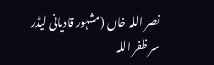نصر اللہ خاں (مشہور قادیانی لیڈر سر ظفر اللہ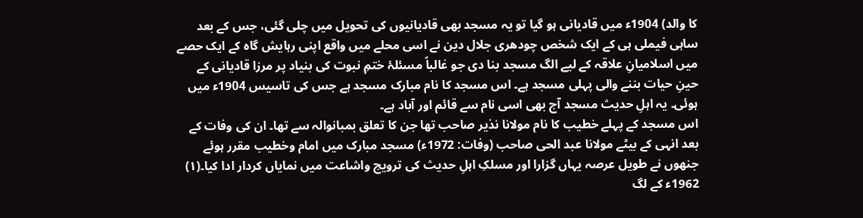کا والد) 1904ء میں قادیانی ہو گیا تو یہ مسجد بھی قادیانیوں کی تحویل میں چلی گئی، جس کے بعد ساہی فیملی ہی کے ایک شخص چودھری جلال دین نے اسی محلے میں واقع اپنی رہایش گاہ کے ایک حصے میں اسلامیانِ علاقہ کے لیے الگ مسجد بنا دی جو غالباً مسئلۂ ختمِ نبوت کی بنیاد پر مرزا قادیانی کے حینِ حیات بننے والی پہلی مسجد ہے۔ اس مسجد کا نام مبارک مسجد ہے جس کی تاسیس 1904ء میں ہوئی۔ یہ اہلِ حدیث مسجد آج بھی اسی نام سے قائم اور آباد ہے۔
اس مسجد کے پہلے خطیب کا نام مولانا نذیر صاحب تھا جن کا تعلق بمبانوالہ سے تھا۔ ان کی وفات کے بعد انہی کے بیٹے مولانا عبد الحی صاحب (وفات: 1972ء) مسجد مبارک میں امام وخطیب مقرر ہوئے جنھوں نے طویل عرصہ یہاں گزارا اور مسلکِ اہلِ حدیث کی ترویج واشاعت میں نمایاں کردار ادا کیا۔(۱)
1962ء کے لگ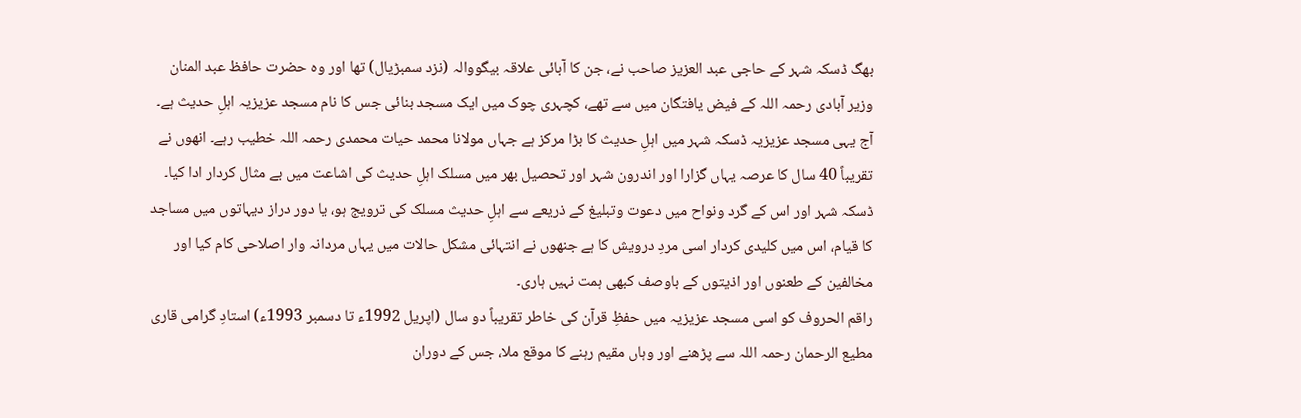بھگ ڈسکہ شہر کے حاجی عبد العزیز صاحب نے، جن کا آبائی علاقہ بیگووالہ (نزد سمبڑیال) تھا اور وہ حضرت حافظ عبد المنان وزیر آبادی رحمہ اللہ کے فیض یافتگان میں سے تھے، کچہری چوک میں ایک مسجد بنائی جس کا نام مسجد عزیزیہ اہلِ حدیث ہے۔
آج یہی مسجد عزیزیہ ڈسکہ شہر میں اہلِ حدیث کا بڑا مرکز ہے جہاں مولانا محمد حیات محمدی رحمہ اللہ خطیب رہے۔ انھوں نے تقریباً 40 سال کا عرصہ یہاں گزارا اور اندرون شہر اور تحصیل بھر میں مسلک اہلِ حدیث کی اشاعت میں بے مثال کردار ادا کیا۔ ڈسکہ شہر اور اس کے گرد ونواح میں دعوت وتبلیغ کے ذریعے سے اہلِ حدیث مسلک کی ترویج ہو، یا دور دراز دیہاتوں میں مساجد کا قیام، اس میں کلیدی کردار اسی مردِ درویش کا ہے جنھوں نے انتہائی مشکل حالات میں یہاں مردانہ وار اصلاحی کام کیا اور مخالفین کے طعنوں اور اذیتوں کے باوصف کبھی ہمت نہیں ہاری۔
راقم الحروف کو اسی مسجد عزیزیہ میں حفظِ قرآن کی خاطر تقریباً دو سال (اپریل 1992ء تا دسمبر 1993ء) استادِ گرامی قاری مطیع الرحمان رحمہ اللہ سے پڑھنے اور وہاں مقیم رہنے کا موقع ملا، جس کے دوران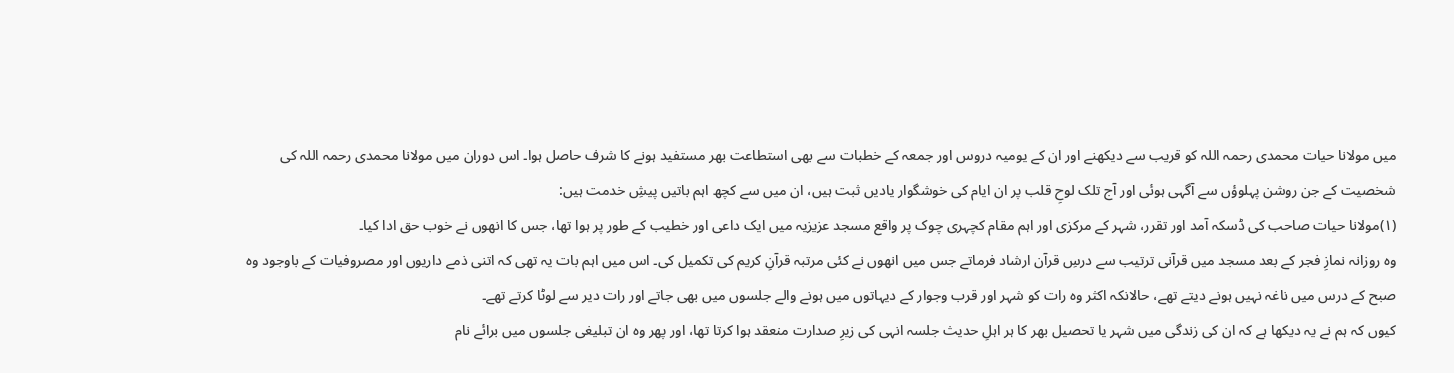میں مولانا حیات محمدی رحمہ اللہ کو قریب سے دیکھنے اور ان کے یومیہ دروس اور جمعہ کے خطبات سے بھی استطاعت بھر مستفید ہونے کا شرف حاصل ہوا۔ اس دوران میں مولانا محمدی رحمہ اللہ کی شخصیت کے جن روشن پہلوؤں سے آگہی ہوئی اور آج تلک لوحِ قلب پر ان ایام کی خوشگوار یادیں ثبت ہیں، ان میں سے کچھ اہم باتیں پیشِ خدمت ہیں:
(۱)مولانا حیات صاحب کی ڈسکہ آمد اور تقرر، شہر کے مرکزی اور اہم مقام کچہری چوک پر واقع مسجد عزیزیہ میں ایک داعی اور خطیب کے طور پر ہوا تھا، جس کا انھوں نے خوب حق ادا کیا۔
وہ روزانہ نمازِ فجر کے بعد مسجد میں قرآنی ترتیب سے درسِ قرآن ارشاد فرماتے جس میں انھوں نے کئی مرتبہ قرآنِ کریم کی تکمیل کی۔ اس میں اہم بات یہ تھی کہ اتنی ذمے داریوں اور مصروفیات کے باوجود وہ صبح کے درس میں ناغہ نہیں ہونے دیتے تھے، حالانکہ اکثر وہ رات کو شہر اور قرب وجوار کے دیہاتوں میں ہونے والے جلسوں میں بھی جاتے اور رات دیر سے لوٹا کرتے تھے۔
کیوں کہ ہم نے یہ دیکھا ہے کہ ان کی زندگی میں شہر یا تحصیل بھر کا ہر اہلِ حدیث جلسہ انہی کی زیرِ صدارت منعقد ہوا کرتا تھا، اور پھر وہ ان تبلیغی جلسوں میں برائے نام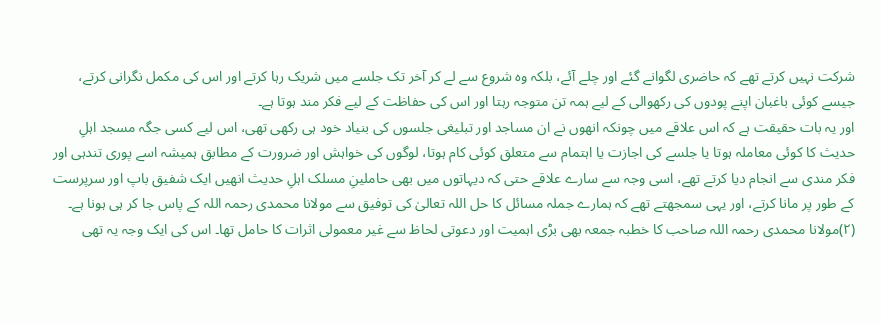شرکت نہیں کرتے تھے کہ حاضری لگوانے گئے اور چلے آئے، بلکہ وہ شروع سے لے کر آخر تک جلسے میں شریک رہا کرتے اور اس کی مکمل نگرانی کرتے، جیسے کوئی باغبان اپنے پودوں کی رکھوالی کے لیے ہمہ تن متوجہ رہتا اور اس کی حفاظت کے لیے فکر مند ہوتا ہے۔
اور یہ بات حقیقت ہے کہ اس علاقے میں چونکہ انھوں نے ان مساجد اور تبلیغی جلسوں کی بنیاد خود ہی رکھی تھی، اس لیے کسی جگہ مسجد اہلِ حدیث کا کوئی معاملہ ہوتا یا جلسے کی اجازت یا اہتمام سے متعلق کوئی کام ہوتا، لوگوں کی خواہش اور ضرورت کے مطابق ہمیشہ اسے پوری تندہی اور فکر مندی سے انجام دیا کرتے تھے، اسی وجہ سے سارے علاقے حتی کہ دیہاتوں میں بھی حاملینِ مسلک اہلِ حدیث انھیں ایک شفیق باپ اور سرپرست کے طور پر مانا کرتے، اور یہی سمجھتے تھے کہ ہمارے جملہ مسائل کا حل اللہ تعالیٰ کی توفیق سے مولانا محمدی رحمہ اللہ کے پاس جا کر ہی ہونا ہے۔
(۲)مولانا محمدی رحمہ اللہ صاحب کا خطبہ جمعہ بھی بڑی اہمیت اور دعوتی لحاظ سے غیر معمولی اثرات کا حامل تھا۔ اس کی ایک وجہ یہ تھی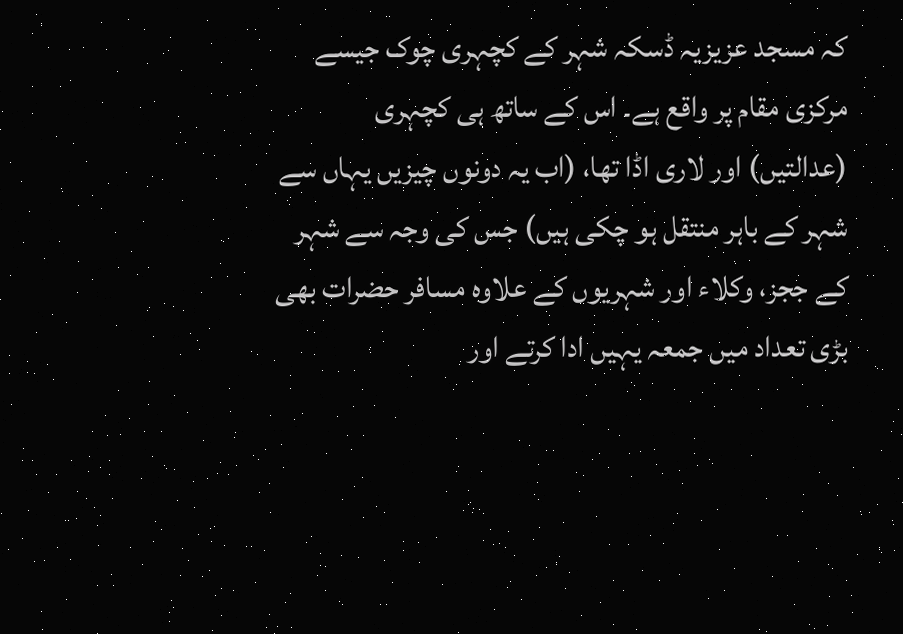کہ مسجد عزیزیہ ڈسکہ شہر کے کچہری چوک جیسے مرکزی مقام پر واقع ہے۔ اس کے ساتھ ہی کچہری (عدالتیں) اور لاری اڈا تھا، (اب یہ دونوں چیزیں یہاں سے شہر کے باہر منتقل ہو چکی ہیں) جس کی وجہ سے شہر کے ججز، وکلاء اور شہریوں کے علاوہ مسافر حضرات بھی بڑی تعداد میں جمعہ یہیں ادا کرتے اور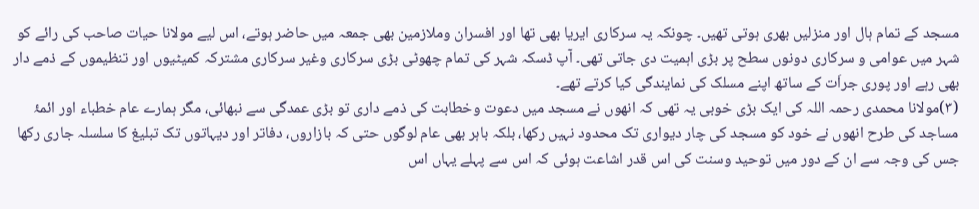مسجد کے تمام ہال اور منزلیں بھری ہوتی تھیں۔ چونکہ یہ سرکاری ایریا بھی تھا اور افسران وملازمین بھی جمعہ میں حاضر ہوتے، اس لیے مولانا حیات صاحب کی رائے کو شہر میں عوامی و سرکاری دونوں سطح پر بڑی اہمیت دی جاتی تھی۔ آپ ڈسکہ شہر کی تمام چھوٹی بڑی سرکاری وغیر سرکاری مشترکہ کمیٹیوں اور تنظیموں کے ذمے دار بھی رہے اور پوری جراَت کے ساتھ اپنے مسلک کی نمایندگی کیا کرتے تھے۔
(۳)مولانا محمدی رحمہ اللہ کی ایک بڑی خوبی یہ تھی کہ انھوں نے مسجد میں دعوت وخطابت کی ذمے داری تو بڑی عمدگی سے نبھائی، مگر ہمارے عام خطباء اور ائمۂ مساجد کی طرح انھوں نے خود کو مسجد کی چار دیواری تک محدود نہیں رکھا، بلکہ باہر بھی عام لوگوں حتی کہ بازاروں، دفاتر اور دیہاتوں تک تبلیغ کا سلسلہ جاری رکھا جس کی وجہ سے ان کے دور میں توحید وسنت کی اس قدر اشاعت ہوئی کہ اس سے پہلے یہاں اس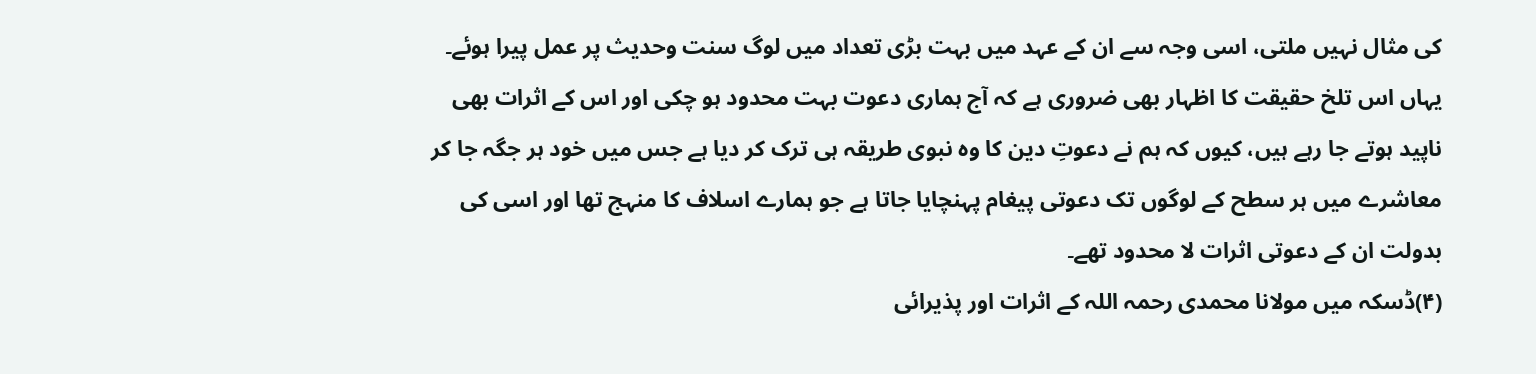کی مثال نہیں ملتی، اسی وجہ سے ان کے عہد میں بہت بڑی تعداد میں لوگ سنت وحدیث پر عمل پیرا ہوئے۔
یہاں اس تلخ حقیقت کا اظہار بھی ضروری ہے کہ آج ہماری دعوت بہت محدود ہو چکی اور اس کے اثرات بھی ناپید ہوتے جا رہے ہیں، کیوں کہ ہم نے دعوتِ دین کا وہ نبوی طریقہ ہی ترک کر دیا ہے جس میں خود ہر جگہ جا کر معاشرے میں ہر سطح کے لوگوں تک دعوتی پیغام پہنچایا جاتا ہے جو ہمارے اسلاف کا منہج تھا اور اسی کی بدولت ان کے دعوتی اثرات لا محدود تھے۔
(۴)ڈسکہ میں مولانا محمدی رحمہ اللہ کے اثرات اور پذیرائی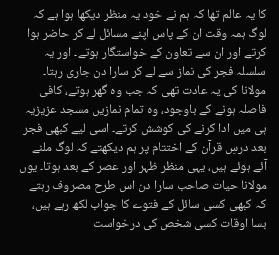کا یہ عالم تھا کہ ہم نے خود یہ منظر دیکھا ہوا ہے کہ لوگ ہمہ وقت ان کے پاس اپنے مسائل لے کر حاضر ہوا کرتے اور ان سے تعاون کے خواستگار ہوتے۔ اور یہ سلسلہ فجر کی نماز سے لے کر سارا دن جاری رہتا۔
مولانا کی یہ عادت تھی کہ جب وہ گھر ہوتے، کافی فاصلہ ہونے کے باوجود، وہ تمام نمازیں مسجد عزیزیہ ہی میں ادا کرنے کی کوشش کرتے۔ اسی لیے کبھی فجر بعد درسِ قرآن کے اختتام پر ہم دیکھتے کہ لوگ ملنے آئے ہوئے ہیں، یہی منظر ظہر اور عصر کے بعد ہوتا۔ یوں مولانا حیات صاحب سارا دن اس طرح مصروف رہتے کہ کبھی کسی سائل کے فتوے کا جواب لکھ رہے ہیں، بسا اوقات کسی شخص کی درخواست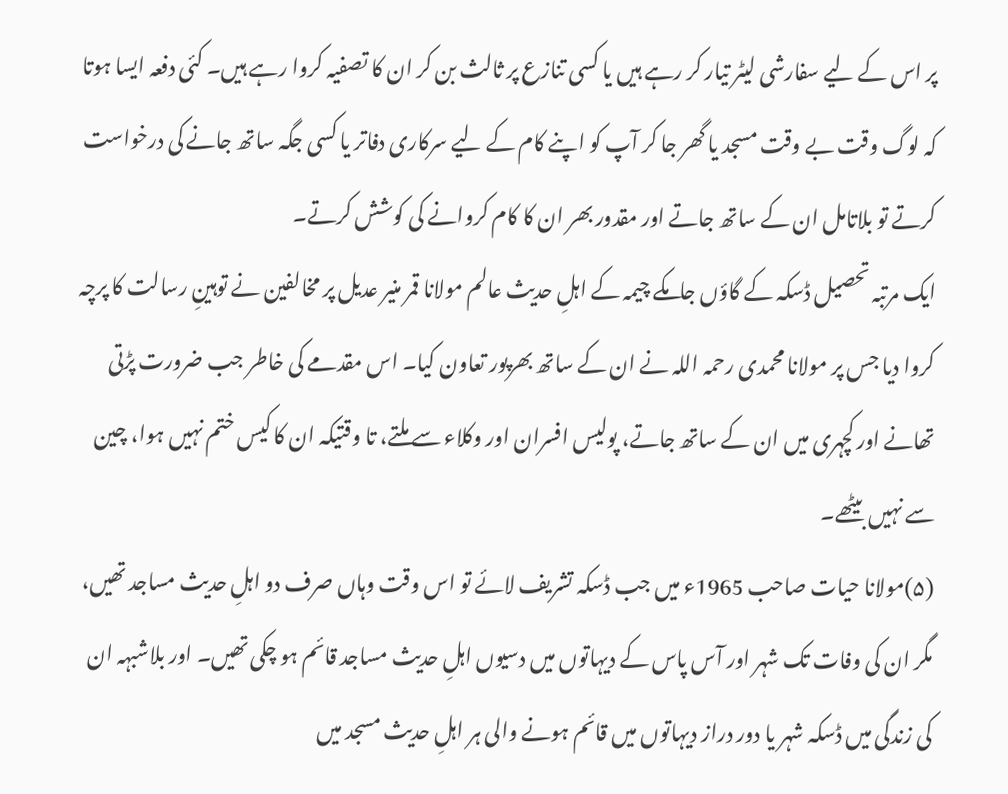پر اس کے لیے سفارشی لیٹر تیار کر رہے ہیں یا کسی تنازع پر ثالث بن کر ان کا تصفیہ کروا رہے ہیں۔ کئی دفعہ ایسا ہوتا کہ لوگ وقت بے وقت مسجد یا گھر جا کر آپ کو اپنے کام کے لیے سرکاری دفاتر یا کسی جگہ ساتھ جانے کی درخواست کرتے تو بلاتامل ان کے ساتھ جاتے اور مقدور بھر ان کا کام کروانے کی کوشش کرتے۔
ایک مرتبہ تحصیل ڈسکہ کے گاؤں جامکے چیمہ کے اہلِ حدیث عالم مولانا قمر منیر عدیل پر مخالفین نے توہینِ رسالت کا پرچہ کروا دیا جس پر مولانا محمدی رحمہ اللہ نے ان کے ساتھ بھرپور تعاون کیا۔ اس مقدمے کی خاطر جب ضرورت پڑتی تھانے اور کچہری میں ان کے ساتھ جاتے، پولیس افسران اور وکلاء سے ملتے، تا وقتیکہ ان کا کیس ختم نہیں ہوا، چین سے نہیں بیٹھے۔
(۵)مولانا حیات صاحب 1965ء میں جب ڈسکہ تشریف لائے تو اس وقت وہاں صرف دو اہلِ حدیث مساجد تھیں، مگر ان کی وفات تک شہر اور آس پاس کے دیہاتوں میں دسیوں اہلِ حدیث مساجد قائم ہو چکی تھیں۔ اور بلاشبہہ ان کی زندگی میں ڈسکہ شہر یا دور دراز دیہاتوں میں قائم ہونے والی ہر اہلِ حدیث مسجد میں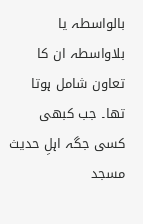بالواسطہ یا بلاواسطہ ان کا تعاون شامل ہوتا تھا۔ جب کبھی کسی جگہ اہلِ حدیث مسجد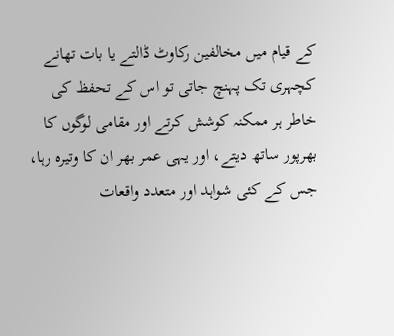کے قیام میں مخالفین رکاوٹ ڈالتے یا بات تھانے کچہری تک پہنچ جاتی تو اس کے تحفظ کی خاطر ہر ممکنہ کوشش کرتے اور مقامی لوگوں کا بھرپور ساتھ دیتے، اور یہی عمر بھر ان کا وتیرہ رہا، جس کے کئی شواہد اور متعدد واقعات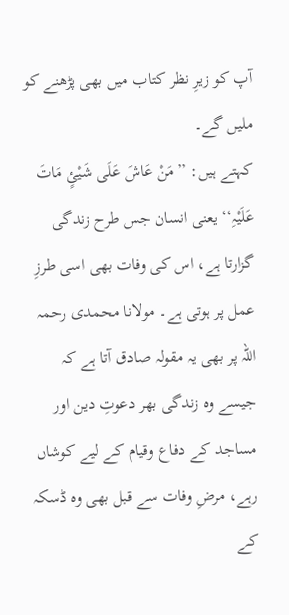آپ کو زیرِ نظر کتاب میں بھی پڑھنے کو ملیں گے۔
کہتے ہیں: ’’مَنْ عَاشَ عَلَی شَيْئٍ مَاتَ عَلَیْہِ‘‘ یعنی انسان جس طرح زندگی گزارتا ہے، اس کی وفات بھی اسی طرزِ عمل پر ہوتی ہے۔ مولانا محمدی رحمہ اللہ پر بھی یہ مقولہ صادق آتا ہے کہ جیسے وہ زندگی بھر دعوتِ دین اور مساجد کے دفاع وقیام کے لیے کوشاں رہے، مرضِ وفات سے قبل بھی وہ ڈسکہ کے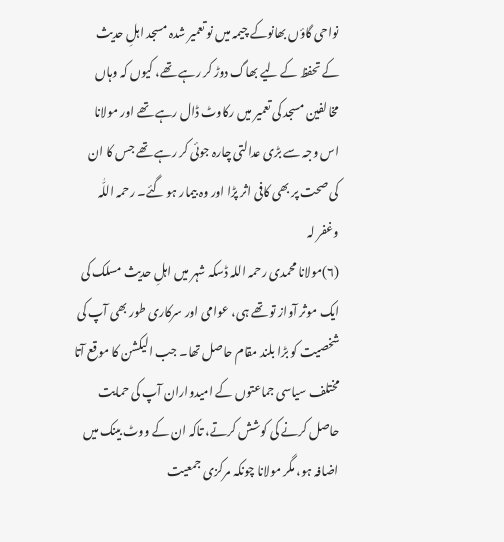نواحی گاؤں بھانوکے چیمہ میں نو تعمیر شدہ مسجد اہلِ حدیث کے تحفظ کے لیے بھاگ دوڑ کر رہے تھے، کیوں کہ وہاں مخالفین مسجد کی تعمیر میں رکاوٹ ڈال رہے تھے اور مولانا اس وجہ سے بڑی عدالتی چارہ جوئی کر رہے تھے جس کا ان کی صحت پر بھی کافی اثر پڑا اور وہ بیمار ہو گئے۔ رحمہ اللّٰہ وغفر لہ
(۶)مولانا محمدی رحمہ اللہ ڈسکہ شہر میں اہلِ حدیث مسلک کی ایک موثر آواز تو تھے ہی، عوامی اور سرکاری طور بھی آپ کی شخصیت کو بڑا بلند مقام حاصل تھا۔ جب الیکشن کا موقع آتا مختلف سیاسی جماعتوں کے امیدواران آپ کی حمایت حاصل کرنے کی کوشش کرتے، تاکہ ان کے ووٹ بینک میں اضافہ ہو، مگر مولانا چونکہ مرکزی جمعیت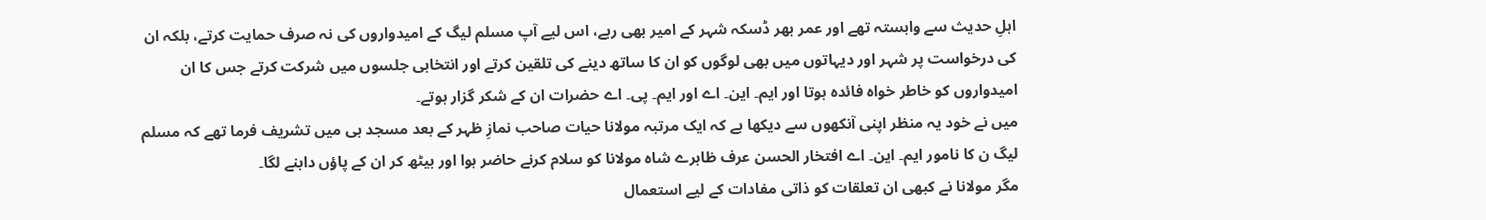اہلِ حدیث سے وابستہ تھے اور عمر بھر ڈسکہ شہر کے امیر بھی رہے، اس لیے آپ مسلم لیگ کے امیدواروں کی نہ صرف حمایت کرتے، بلکہ ان کی درخواست پر شہر اور دیہاتوں میں بھی لوگوں کو ان کا ساتھ دینے کی تلقین کرتے اور انتخابی جلسوں میں شرکت کرتے جس کا ان امیدواروں کو خاطر خواہ فائدہ ہوتا اور ایم۔ این۔ اے اور ایم۔ پی۔ اے حضرات ان کے شکر گزار ہوتے۔
میں نے خود یہ منظر اپنی آنکھوں سے دیکھا ہے کہ ایک مرتبہ مولانا حیات صاحب نمازِ ظہر کے بعد مسجد ہی میں تشریف فرما تھے کہ مسلم لیگ ن کا نامور ایم۔ این۔ اے افتخار الحسن عرف ظاہرے شاہ مولانا کو سلام کرنے حاضر ہوا اور بیٹھ کر ان کے پاؤں دابنے لگا۔
مگر مولانا نے کبھی ان تعلقات کو ذاتی مفادات کے لیے استعمال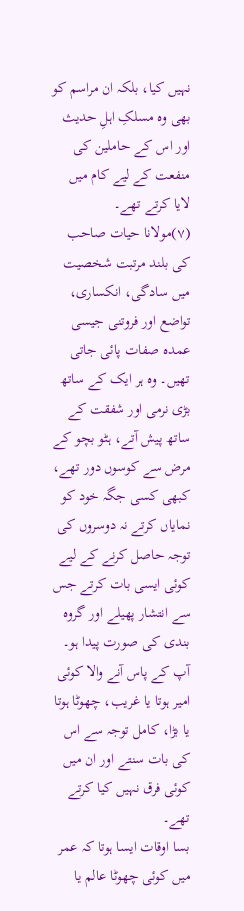نہیں کیا، بلکہ ان مراسم کو بھی وہ مسلکِ اہلِ حدیث اور اس کے حاملین کی منفعت کے لیے کام میں لایا کرتے تھے۔
(۷)مولانا حیات صاحب کی بلند مرتبت شخصیت میں سادگی، انکساری، تواضع اور فروتنی جیسی عمدہ صفات پائی جاتی تھیں۔ وہ ہر ایک کے ساتھ بڑی نرمی اور شفقت کے ساتھ پیش آتے، ہٹو بچو کے مرض سے کوسوں دور تھے، کبھی کسی جگہ خود کو نمایاں کرتے نہ دوسروں کی توجہ حاصل کرنے کے لیے کوئی ایسی بات کرتے جس سے انتشار پھیلے اور گروہ بندی کی صورت پیدا ہو۔
آپ کے پاس آنے والا کوئی امیر ہوتا یا غریب، چھوٹا ہوتا یا بڑا، کامل توجہ سے اس کی بات سنتے اور ان میں کوئی فرق نہیں کیا کرتے تھے۔
بسا اوقات ایسا ہوتا کہ عمر میں کوئی چھوٹا عالم یا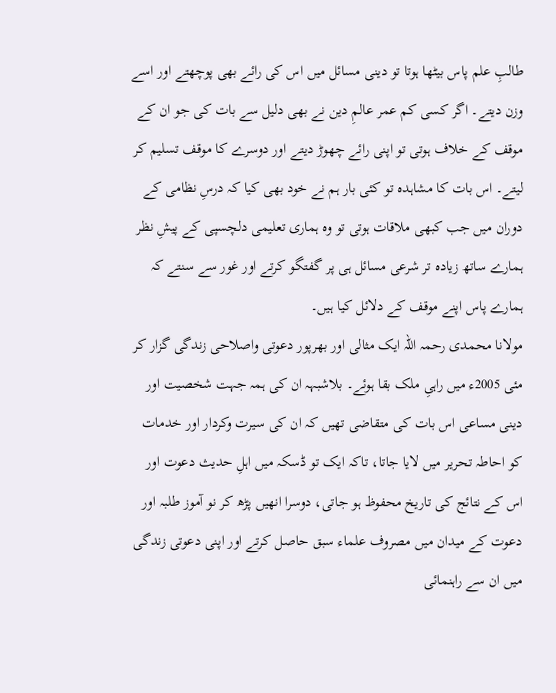طالبِ علم پاس بیٹھا ہوتا تو دینی مسائل میں اس کی رائے بھی پوچھتے اور اسے وزن دیتے۔ اگر کسی کم عمر عالمِ دین نے بھی دلیل سے بات کی جو ان کے موقف کے خلاف ہوتی تو اپنی رائے چھوڑ دیتے اور دوسرے کا موقف تسلیم کر لیتے۔ اس بات کا مشاہدہ تو کئی بار ہم نے خود بھی کیا کہ درسِ نظامی کے دوران میں جب کبھی ملاقات ہوتی تو وہ ہماری تعلیمی دلچسپی کے پیشِ نظر ہمارے ساتھ زیادہ تر شرعی مسائل ہی پر گفتگو کرتے اور غور سے سنتے کہ ہمارے پاس اپنے موقف کے دلائل کیا ہیں۔
مولانا محمدی رحمہ اللہ ایک مثالی اور بھرپور دعوتی واصلاحی زندگی گزار کر مئی 2005ء میں راہیِ ملک بقا ہوئے۔ بلاشبہہ ان کی ہمہ جہت شخصیت اور دینی مساعی اس بات کی متقاضی تھیں کہ ان کی سیرت وکردار اور خدمات کو احاطہ تحریر میں لایا جاتا، تاکہ ایک تو ڈسکہ میں اہلِ حدیث دعوت اور اس کے نتائج کی تاریخ محفوظ ہو جاتی، دوسرا انھیں پڑھ کر نو آموز طلبہ اور دعوت کے میدان میں مصروف علماء سبق حاصل کرتے اور اپنی دعوتی زندگی میں ان سے راہنمائی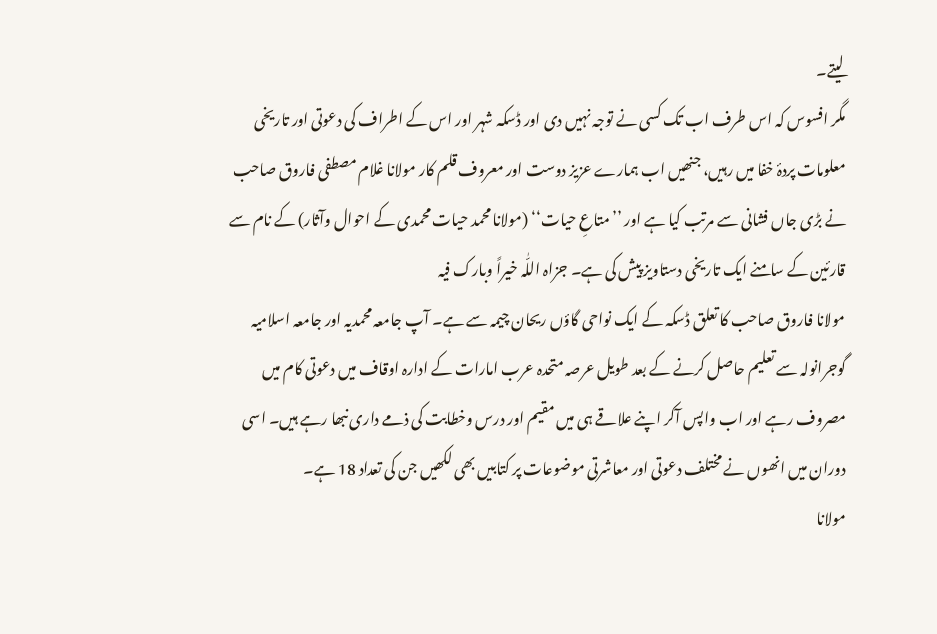لیتے۔
مگر افسوس کہ اس طرف اب تک کسی نے توجہ نہیں دی اور ڈسکہ شہر اور اس کے اطراف کی دعوتی اور تاریخی معلومات پردۂ خفا میں رہیں، جنھیں اب ہمارے عزیز دوست اور معروف قلم کار مولانا غلام مصطفی فاروق صاحب نے بڑی جاں فشانی سے مرتب کیا ہے اور ’’متاعِ حیات‘‘ (مولانا محمد حیات محمدی کے احوال وآثار) کے نام سے قارئین کے سامنے ایک تاریخی دستاویز پیش کی ہے۔ جزاہ اللّٰہ خیراً وبارک فیہ
مولانا فاروق صاحب کا تعلق ڈسکہ کے ایک نواحی گاؤں ریحان چیمہ سے ہے۔ آپ جامعہ محمدیہ اور جامعہ اسلامیہ گوجرانولہ سے تعلیم حاصل کرنے کے بعد طویل عرصہ متحدہ عرب امارات کے ادارہ اوقاف میں دعوتی کام میں مصروف رہے اور اب واپس آکر اپنے علاقے ہی میں مقیم اور درس وخطابت کی ذمے داری نبھا رہے ہیں۔ اسی دوران میں انھوں نے مختلف دعوتی اور معاشرتی موضوعات پر کتابیں بھی لکھیں جن کی تعداد 18 ہے۔
مولانا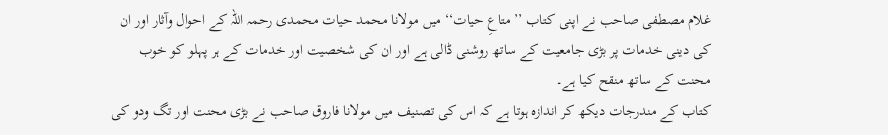غلام مصطفی صاحب نے اپنی کتاب ’’متاعِ حیات‘‘ میں مولانا محمد حیات محمدی رحمہ اللہ کے احوال وآثار اور ان کی دینی خدمات پر بڑی جامعیت کے ساتھ روشنی ڈالی ہے اور ان کی شخصیت اور خدمات کے ہر پہلو کو خوب محنت کے ساتھ منقح کیا ہے۔
کتاب کے مندرجات دیکھ کر اندازہ ہوتا ہے کہ اس کی تصنیف میں مولانا فاروق صاحب نے بڑی محنت اور تگ ودو کی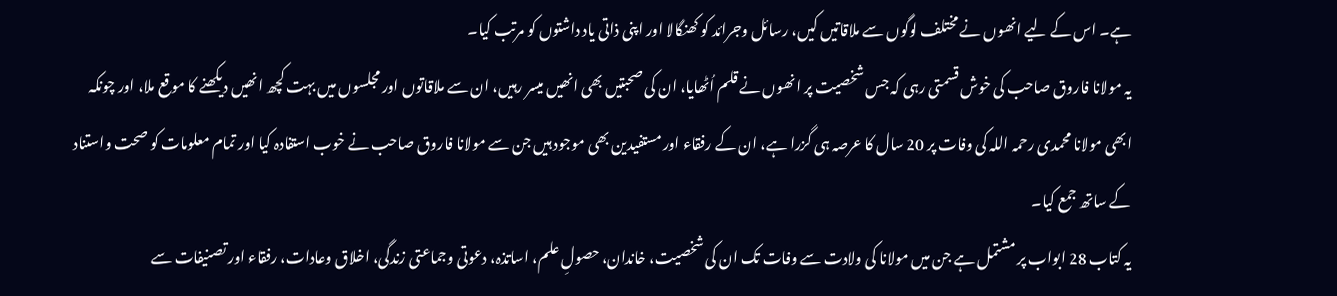ہے۔ اس کے لیے انھوں نے مختلف لوگوں سے ملاقاتیں کیں، رسائل وجرائد کو کھنگالا اور اپنی ذاتی یاد داشتوں کو مرتب کیا۔
یہ مولانا فاروق صاحب کی خوش قسمتی رہی کہ جس شخصیت پر انھوں نے قلم اُٹھایا، ان کی صحبتیں بھی انھیں میسر رہیں، ان سے ملاقاتوں اور مجلسوں میں بہت کچھ انھیں دیکھنے کا موقع ملا، اور چونکہ ابھی مولانا محمدی رحمہ اللہ کی وفات پر 20 سال کا عرصہ ہی گزرا ہے، ان کے رفقاء اور مستفیدین بھی موجود ہیں جن سے مولانا فاروق صاحب نے خوب استفادہ کیا اور تمام معلومات کو صحت واستناد کے ساتھ جمع کیا۔
یہ کتاب 28 ابواب پر مشتمل ہے جن میں مولانا کی ولادت سے وفات تک ان کی شخصیت، خاندان، حصولِ علم، اساتذہ، دعوتی وجماعتی زندگی، اخلاق وعادات، رفقاء اور تصنیفات سے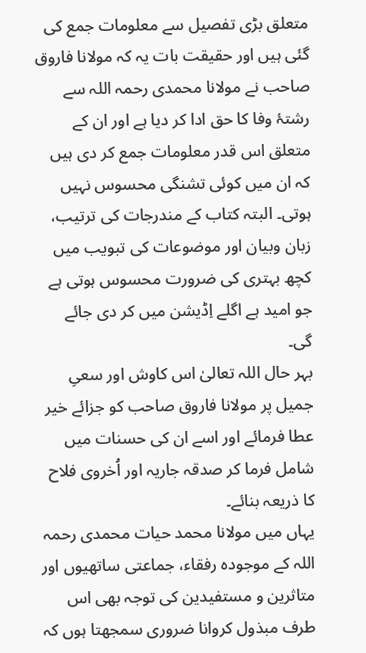متعلق بڑی تفصیل سے معلومات جمع کی گئی ہیں اور حقیقت بات یہ کہ مولانا فاروق صاحب نے مولانا محمدی رحمہ اللہ سے رشتۂ وفا کا حق ادا کر دیا ہے اور ان کے متعلق اس قدر معلومات جمع کر دی ہیں کہ ان میں کوئی تشنگی محسوس نہیں ہوتی۔ البتہ کتاب کے مندرجات کی ترتیب، زبان وبیان اور موضوعات کی تبویب میں کچھ بہتری کی ضرورت محسوس ہوتی ہے جو امید ہے اگلے اِڈیشن میں کر دی جائے گی۔
بہر حال اللہ تعالیٰ اس کاوش اور سعیِ جمیل پر مولانا فاروق صاحب کو جزائے خیر عطا فرمائے اور اسے ان کی حسنات میں شامل فرما کر صدقہ جاریہ اور اُخروی فلاح کا ذریعہ بنائے۔
یہاں میں مولانا محمد حیات محمدی رحمہ اللہ کے موجودہ رفقاء، جماعتی ساتھیوں اور متاثرین و مستفیدین کی توجہ بھی اس طرف مبذول کروانا ضروری سمجھتا ہوں کہ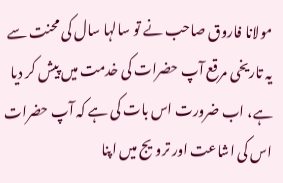مولانا فاروق صاحب نے تو سالہا سال کی محنت سے یہ تاریخی مرقع آپ حضرات کی خدمت میں پیش کر دیا ہے، اب ضرورت اس بات کی ہے کہ آپ حضرات اس کی اشاعت اور ترویج میں اپنا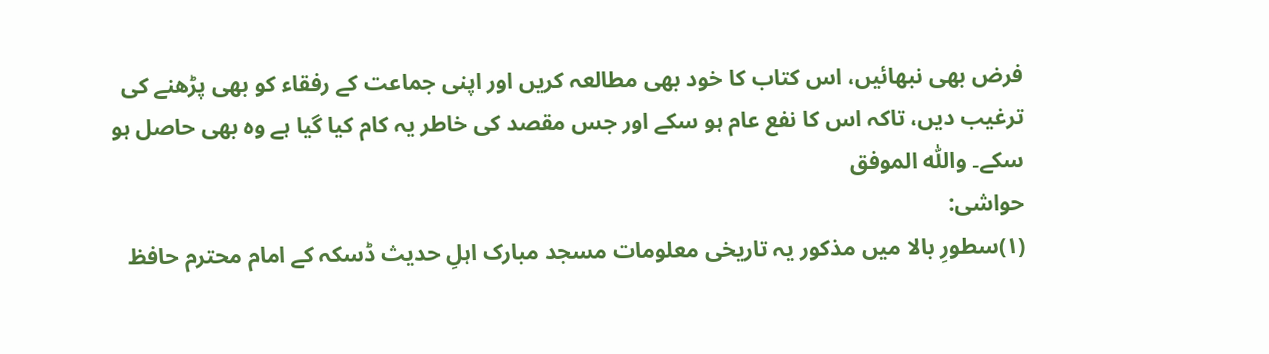فرض بھی نبھائیں، اس کتاب کا خود بھی مطالعہ کریں اور اپنی جماعت کے رفقاء کو بھی پڑھنے کی ترغیب دیں، تاکہ اس کا نفع عام ہو سکے اور جس مقصد کی خاطر یہ کام کیا گیا ہے وہ بھی حاصل ہو سکے۔ واللّٰہ الموفق
حواشی:
(۱)سطورِ بالا میں مذکور یہ تاریخی معلومات مسجد مبارک اہلِ حدیث ڈسکہ کے امام محترم حافظ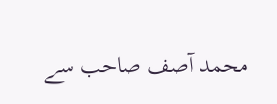محمد آصف صاحب سے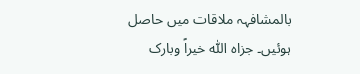بالمشافہہ ملاقات میں حاصل ہوئیں۔ جزاہ اللّٰہ خیراً وبارک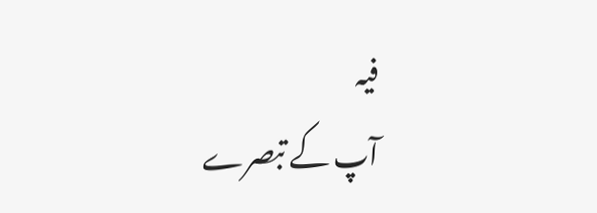فیہ
آپ کے تبصرے